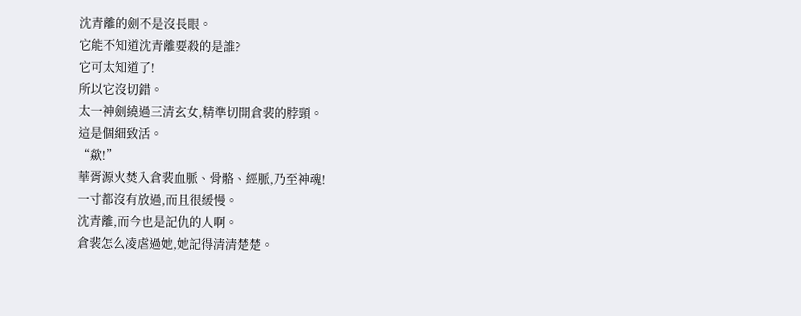沈青離的劍不是沒長眼。
它能不知道沈青離要殺的是誰?
它可太知道了!
所以它沒切錯。
太一神劍繞過三清玄女,精準切開倉裴的脖頸。
這是個細致活。
“歘!”
華胥源火焚入倉裴血脈、骨骼、經脈,乃至神魂!
一寸都沒有放過,而且很緩慢。
沈青離,而今也是記仇的人啊。
倉裴怎么凌虐過她,她記得清清楚楚。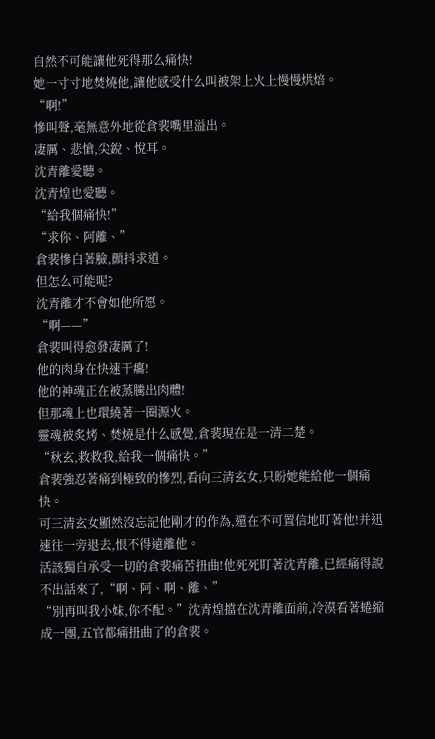自然不可能讓他死得那么痛快!
她一寸寸地焚燒他,讓他感受什么叫被架上火上慢慢烘焙。
“啊!”
慘叫聲,毫無意外地從倉裴嘴里溢出。
凄厲、悲愴,尖銳、悅耳。
沈青離愛聽。
沈青煌也愛聽。
“給我個痛快!”
“求你、阿離、”
倉裴慘白著臉,顫抖求道。
但怎么可能呢?
沈青離才不會如他所愿。
“啊——”
倉裴叫得愈發凄厲了!
他的肉身在快速干癟!
他的神魂正在被蒸騰出肉體!
但那魂上也環繞著一圈源火。
靈魂被炙烤、焚燒是什么感覺,倉裴現在是一清二楚。
“秋玄,救救我,給我一個痛快。”
倉裴強忍著痛到極致的慘烈,看向三清玄女,只盼她能給他一個痛快。
可三清玄女顯然沒忘記他剛才的作為,還在不可置信地盯著他!并迅速往一旁退去,恨不得遠離他。
活該獨自承受一切的倉裴痛苦扭曲!他死死盯著沈青離,已經痛得說不出話來了,“啊、阿、啊、離、”
“別再叫我小妹,你不配。”沈青煌擋在沈青離面前,冷漠看著蜷縮成一團,五官都痛扭曲了的倉裴。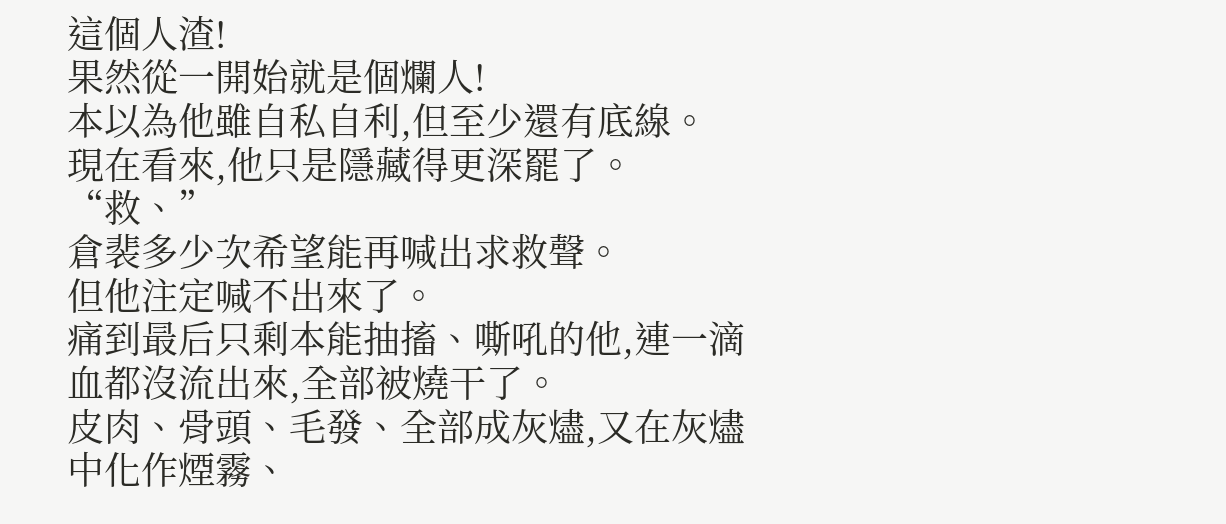這個人渣!
果然從一開始就是個爛人!
本以為他雖自私自利,但至少還有底線。
現在看來,他只是隱藏得更深罷了。
“救、”
倉裴多少次希望能再喊出求救聲。
但他注定喊不出來了。
痛到最后只剩本能抽搐、嘶吼的他,連一滴血都沒流出來,全部被燒干了。
皮肉、骨頭、毛發、全部成灰燼,又在灰燼中化作煙霧、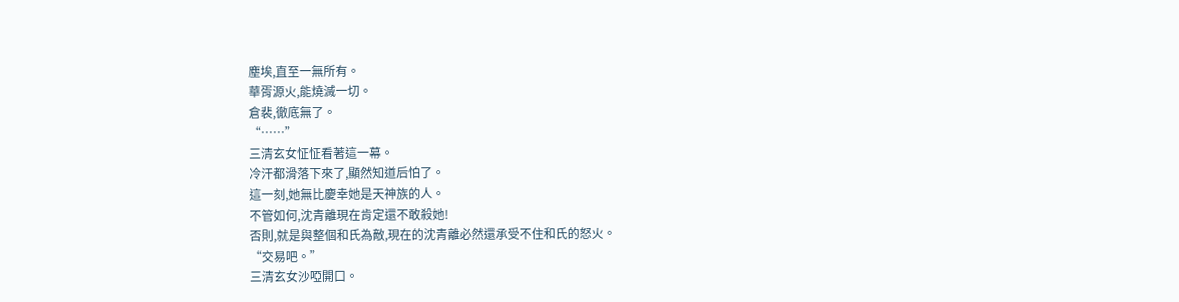塵埃,直至一無所有。
華胥源火,能燒滅一切。
倉裴,徹底無了。
“……”
三清玄女怔怔看著這一幕。
冷汗都滑落下來了,顯然知道后怕了。
這一刻,她無比慶幸她是天神族的人。
不管如何,沈青離現在肯定還不敢殺她!
否則,就是與整個和氏為敵,現在的沈青離必然還承受不住和氏的怒火。
“交易吧。”
三清玄女沙啞開口。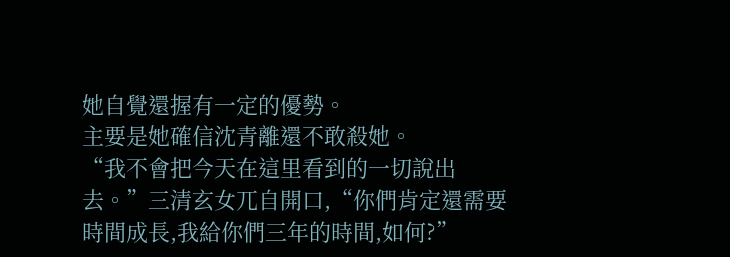她自覺還握有一定的優勢。
主要是她確信沈青離還不敢殺她。
“我不會把今天在這里看到的一切說出去。”三清玄女兀自開口,“你們肯定還需要時間成長,我給你們三年的時間,如何?”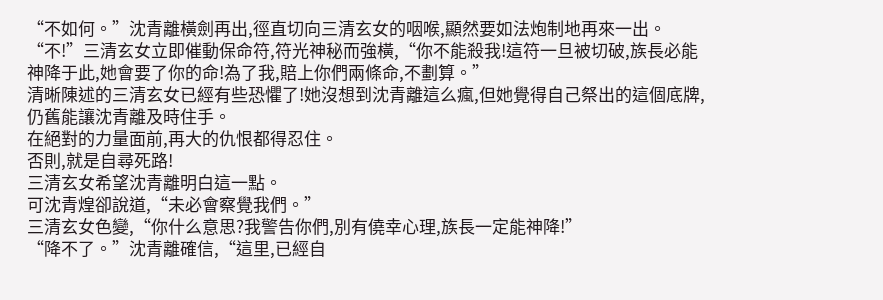“不如何。”沈青離橫劍再出,徑直切向三清玄女的咽喉,顯然要如法炮制地再來一出。
“不!”三清玄女立即催動保命符,符光神秘而強橫,“你不能殺我!這符一旦被切破,族長必能神降于此,她會要了你的命!為了我,賠上你們兩條命,不劃算。”
清晰陳述的三清玄女已經有些恐懼了!她沒想到沈青離這么瘋,但她覺得自己祭出的這個底牌,仍舊能讓沈青離及時住手。
在絕對的力量面前,再大的仇恨都得忍住。
否則,就是自尋死路!
三清玄女希望沈青離明白這一點。
可沈青煌卻說道,“未必會察覺我們。”
三清玄女色變,“你什么意思?我警告你們,別有僥幸心理,族長一定能神降!”
“降不了。”沈青離確信,“這里,已經自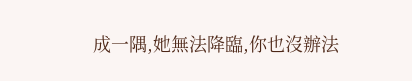成一隅,她無法降臨,你也沒辦法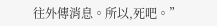往外傳消息。所以,死吧。”